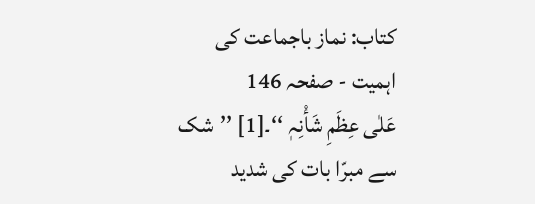کتاب: نماز باجماعت کی اہمیت - صفحہ 146
عَلٰی عِظَمِ شَأْنِہٖ ‘‘۔[1] ’’شک سے مبرّا بات کی شدید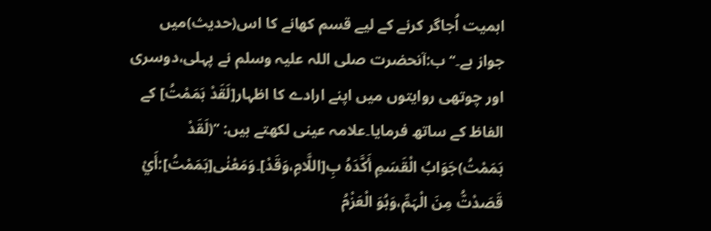اہمیت اُجاگر کرنے کے لیے قسم کھانے کا اس(حدیث)میں جواز ہے۔‘‘ ب:آنحضرت صلی اللہ علیہ وسلم نے پہلی،دوسری اور چوتھی روایتوں میں اپنے ارادے کا اظہار[لَقَدْ ہَمَمْتُ] کے الفاظ کے ساتھ فرمایا۔علامہ عینی لکھتے ہیں: ’’(لَقَدْ ہَمَمْتُ)جَوَابُ الْقَسَمِ أَکَّدَہُ بِ[اللَّامِ،وَقَدْ]۔وَمَعْنٰی[ہَمَمْتُ]:أَيْ قَصَدْتُّ مِنَ الْہَمِّ،وَہُوَ الْعَزْمُ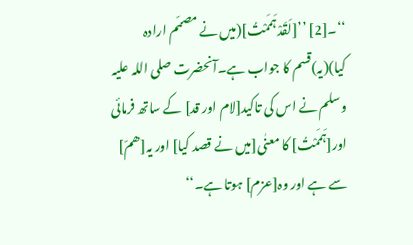‘‘۔[2] ’’[لَقَدْ ہَمَمْتُ](میں نے مصمّم ارادہ کیا)(یہ)قسم کا جواب ہے۔آنحضرت صلی اللہ علیہ وسلم نے اس کی تاکید[لام اور قد] کے ساتھ فرمائی اور[ہَمَمْتُ] کا معنٰی[میں نے قصد کیا] اور یہ[ھمّ] سے ہے اور وہ[عزم] ہوتا ہے۔‘‘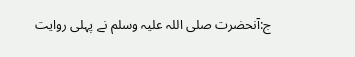ج:آنحضرت صلی اللہ علیہ وسلم نے پہلی روایت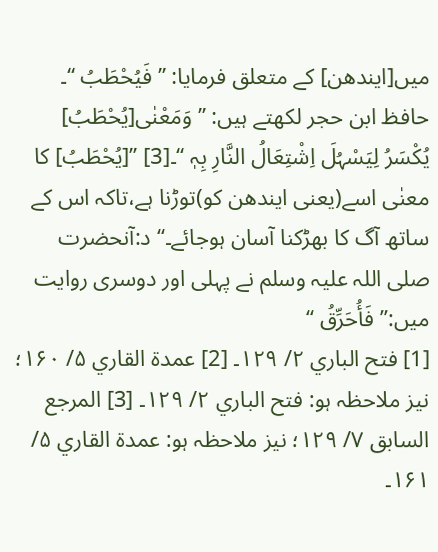میں[ایندھن] کے متعلق فرمایا: ’’ فَیُحْطَبُ ‘‘۔ حافظ ابن حجر لکھتے ہیں: ’’ وَمَعْنٰی[یُحْطَبُ] یُکْسَرُ لِیَسْہُلَ اِشْتِعَالُ النَّارِ بِہٖ ‘‘۔[3] ’’[یُحْطَبُ] کا معنٰی اسے(یعنی ایندھن کو)توڑنا ہے،تاکہ اس کے ساتھ آگ کا بھڑکنا آسان ہوجائے۔‘‘ د:آنحضرت صلی اللہ علیہ وسلم نے پہلی اور دوسری روایت میں:’’ فَأُحَرِّقُ ‘‘
[1] فتح الباري ۲/ ۱۲۹۔ [2] عمدۃ القاري ۵/ ۱۶۰؛ نیز ملاحظہ ہو: فتح الباري ۲/ ۱۲۹۔ [3] المرجع السابق ۷/ ۱۲۹؛ نیز ملاحظہ ہو: عمدۃ القاري ۵/ ۱۶۱۔